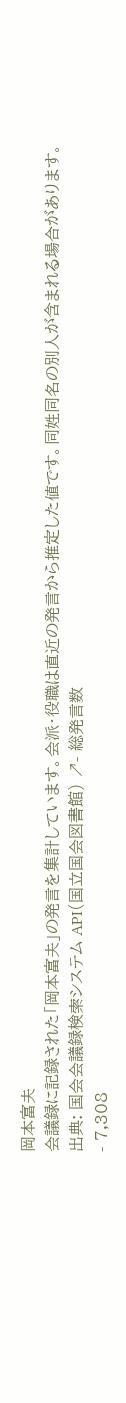岡本富夫
会議録に記録された「岡本富夫」の発言を集計しています。会派・役職は直近の発言から推定した値です。同姓同名の別人が含まれる場合があります。
出典: 国会会議録検索システム API(国立国会図書館) ↗- 総発言数
- 7,308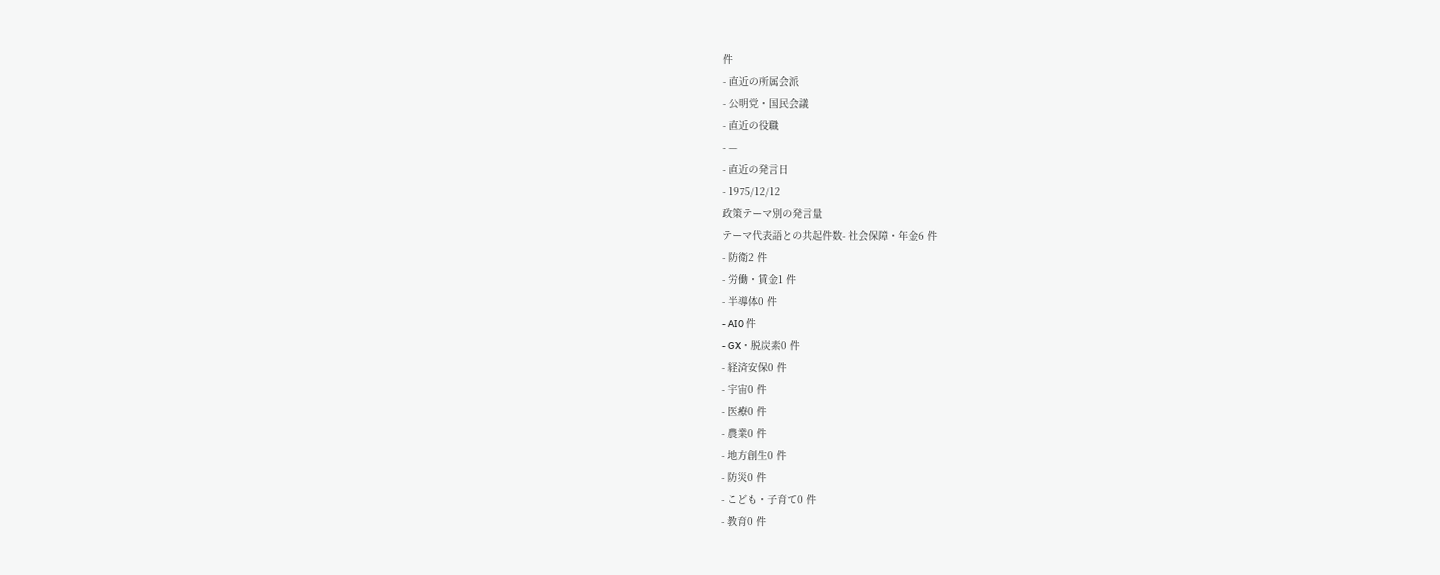件
- 直近の所属会派
- 公明党・国民会議
- 直近の役職
- —
- 直近の発言日
- 1975/12/12
政策テーマ別の発言量
テーマ代表語との共起件数- 社会保障・年金6 件
- 防衛2 件
- 労働・賃金1 件
- 半導体0 件
- AI0 件
- GX・脱炭素0 件
- 経済安保0 件
- 宇宙0 件
- 医療0 件
- 農業0 件
- 地方創生0 件
- 防災0 件
- こども・子育て0 件
- 教育0 件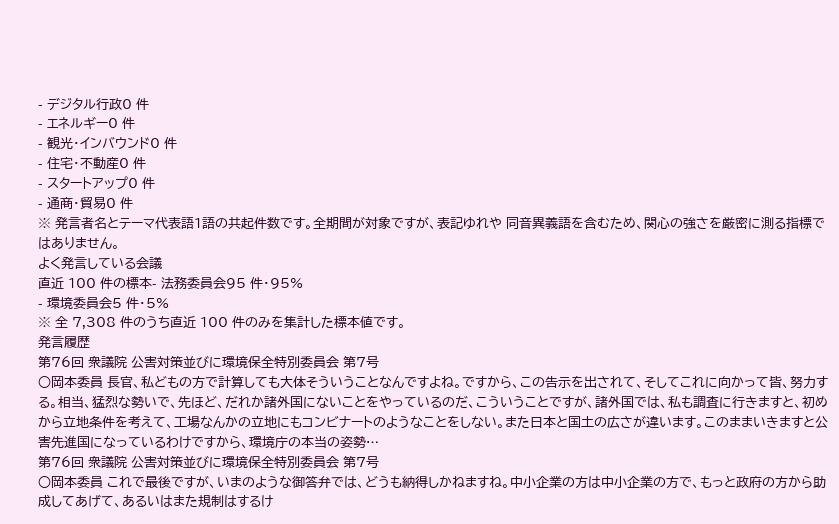- デジタル行政0 件
- エネルギー0 件
- 観光・インバウンド0 件
- 住宅・不動産0 件
- スタートアップ0 件
- 通商・貿易0 件
※ 発言者名とテーマ代表語1語の共起件数です。全期間が対象ですが、表記ゆれや 同音異義語を含むため、関心の強さを厳密に測る指標ではありません。
よく発言している会議
直近 100 件の標本- 法務委員会95 件・95%
- 環境委員会5 件・5%
※ 全 7,308 件のうち直近 100 件のみを集計した標本値です。
発言履歴
第76回 衆議院 公害対策並びに環境保全特別委員会 第7号
○岡本委員 長官、私どもの方で計算しても大体そういうことなんですよね。ですから、この告示を出されて、そしてこれに向かって皆、努力する。相当、猛烈な勢いで、先ほど、だれか諸外国にないことをやっているのだ、こういうことですが、諸外国では、私も調査に行きますと、初めから立地条件を考えて、工場なんかの立地にもコンビナートのようなことをしない。また日本と国土の広さが違います。このままいきますと公害先進国になっているわけですから、環境庁の本当の姿勢…
第76回 衆議院 公害対策並びに環境保全特別委員会 第7号
○岡本委員 これで最後ですが、いまのような御答弁では、どうも納得しかねますね。中小企業の方は中小企業の方で、もっと政府の方から助成してあげて、あるいはまた規制はするけ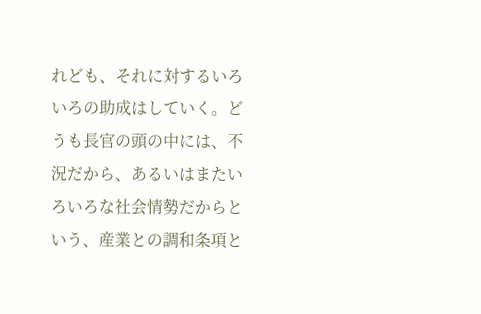れども、それに対するいろいろの助成はしていく。どうも長官の頭の中には、不況だから、あるいはまたいろいろな社会情勢だからという、産業との調和条項と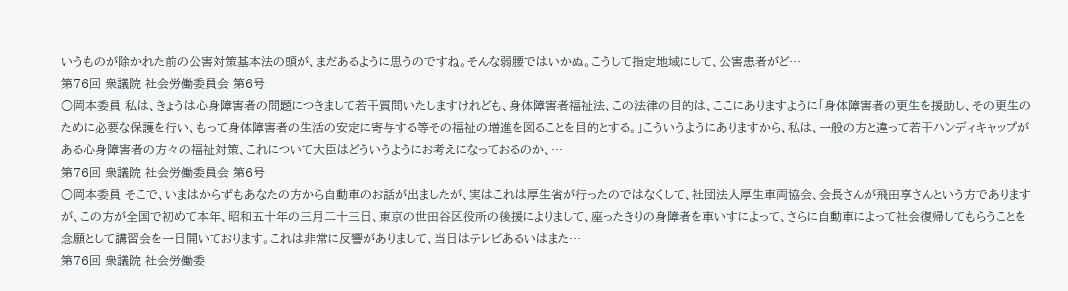いうものが除かれた前の公害対策基本法の頭が、まだあるように思うのですね。そんな弱腰ではいかぬ。こうして指定地域にして、公害患者がど…
第76回 衆議院 社会労働委員会 第6号
○岡本委員 私は、きょうは心身障害者の問題につきまして若干質問いたしますけれども、身体障害者福祉法、この法律の目的は、ここにありますように「身体障害者の更生を援助し、その更生のために必要な保護を行い、もって身体障害者の生活の安定に寄与する等その福祉の増進を図ることを目的とする。」こういうようにありますから、私は、一般の方と違って若干ハンディキャップがある心身障害者の方々の福祉対策、これについて大臣はどういうようにお考えになっておるのか、…
第76回 衆議院 社会労働委員会 第6号
○岡本委員 そこで、いまはからずもあなたの方から自動車のお話が出ましたが、実はこれは厚生省が行ったのではなくして、社団法人厚生車両協会、会長さんが飛田享さんという方でありますが、この方が全国で初めて本年、昭和五十年の三月二十三日、東京の世田谷区役所の後援によりまして、座ったきりの身障者を車いすによって、さらに自動車によって社会復帰してもらうことを念願として講習会を一日開いております。これは非常に反響がありまして、当日はテレビあるいはまた…
第76回 衆議院 社会労働委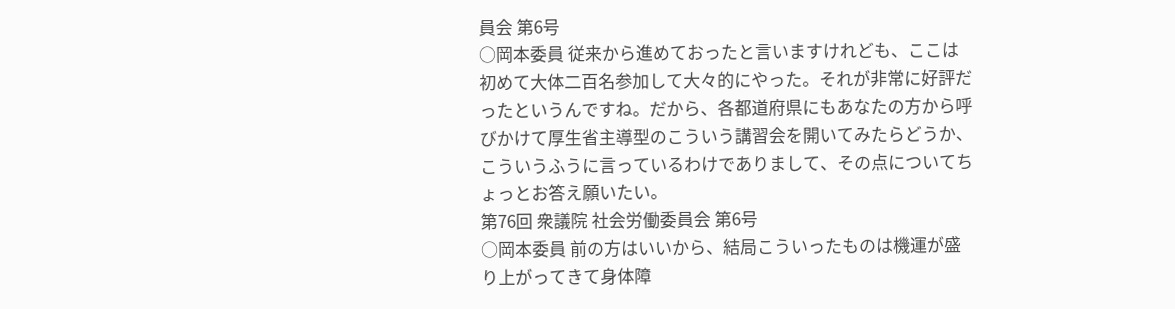員会 第6号
○岡本委員 従来から進めておったと言いますけれども、ここは初めて大体二百名参加して大々的にやった。それが非常に好評だったというんですね。だから、各都道府県にもあなたの方から呼びかけて厚生省主導型のこういう講習会を開いてみたらどうか、こういうふうに言っているわけでありまして、その点についてちょっとお答え願いたい。
第76回 衆議院 社会労働委員会 第6号
○岡本委員 前の方はいいから、結局こういったものは機運が盛り上がってきて身体障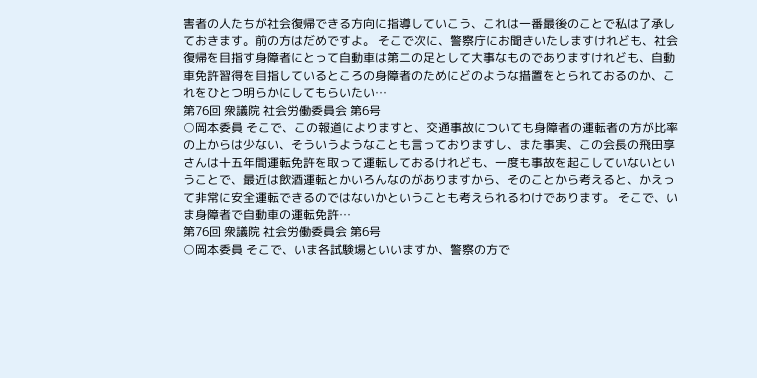害者の人たちが社会復帰できる方向に指導していこう、これは一番最後のことで私は了承しておきます。前の方はだめですよ。 そこで次に、警察庁にお聞きいたしますけれども、社会復帰を目指す身障者にとって自動車は第二の足として大事なものでありますけれども、自動車免許習得を目指しているところの身障者のためにどのような措置をとられておるのか、これをひとつ明らかにしてもらいたい…
第76回 衆議院 社会労働委員会 第6号
○岡本委員 そこで、この報道によりますと、交通事故についても身障者の運転者の方が比率の上からは少ない、そういうようなことも言っておりますし、また事実、この会長の飛田享さんは十五年間運転免許を取って運転しておるけれども、一度も事故を起こしていないということで、最近は飲酒運転とかいろんなのがありますから、そのことから考えると、かえって非常に安全運転できるのではないかということも考えられるわけであります。 そこで、いま身障者で自動車の運転免許…
第76回 衆議院 社会労働委員会 第6号
○岡本委員 そこで、いま各試験場といいますか、警察の方で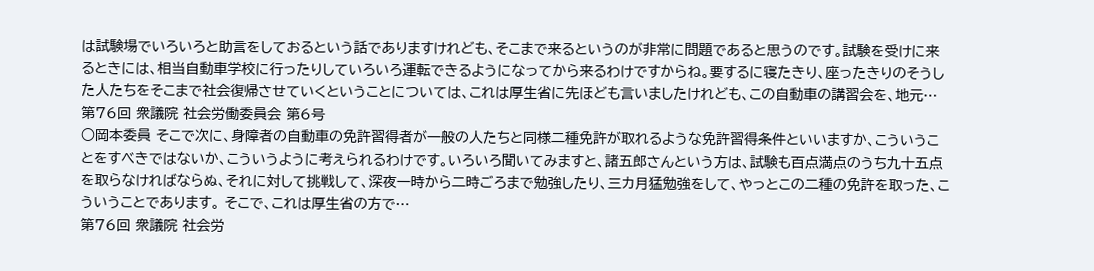は試験場でいろいろと助言をしておるという話でありますけれども、そこまで来るというのが非常に問題であると思うのです。試験を受けに来るときには、相当自動車学校に行ったりしていろいろ運転できるようになってから来るわけですからね。要するに寝たきり、座ったきりのそうした人たちをそこまで社会復帰させていくということについては、これは厚生省に先ほども言いましたけれども、この自動車の講習会を、地元…
第76回 衆議院 社会労働委員会 第6号
○岡本委員 そこで次に、身障者の自動車の免許習得者が一般の人たちと同様二種免許が取れるような免許習得条件といいますか、こういうことをすべきではないか、こういうように考えられるわけです。いろいろ聞いてみますと、諸五郎さんという方は、試験も百点満点のうち九十五点を取らなければならぬ、それに対して挑戦して、深夜一時から二時ごろまで勉強したり、三カ月猛勉強をして、やっとこの二種の免許を取った、こういうことであります。 そこで、これは厚生省の方で…
第76回 衆議院 社会労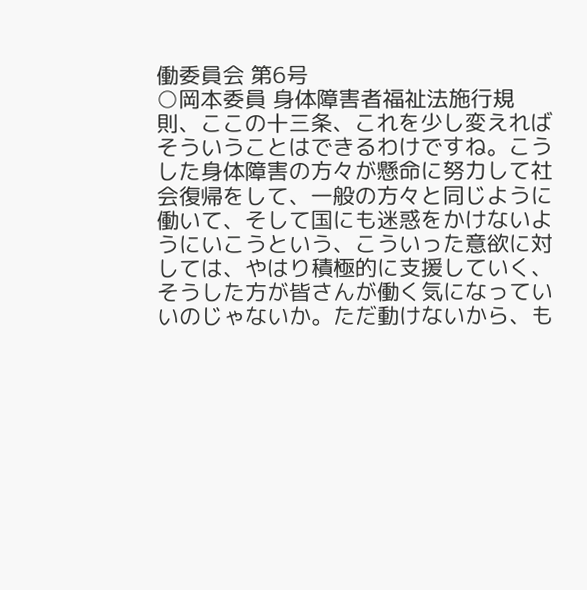働委員会 第6号
○岡本委員 身体障害者福祉法施行規則、ここの十三条、これを少し変えればそういうことはできるわけですね。こうした身体障害の方々が懸命に努力して社会復帰をして、一般の方々と同じように働いて、そして国にも迷惑をかけないようにいこうという、こういった意欲に対しては、やはり積極的に支援していく、そうした方が皆さんが働く気になっていいのじゃないか。ただ動けないから、も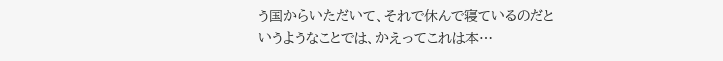う国からいただいて、それで休んで寝ているのだというようなことでは、かえってこれは本…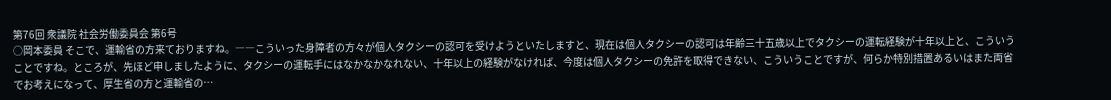第76回 衆議院 社会労働委員会 第6号
○岡本委員 そこで、運輸省の方来ておりますね。――こういった身障者の方々が個人タクシーの認可を受けようといたしますと、現在は個人タクシーの認可は年齢三十五歳以上でタクシーの運転経験が十年以上と、こういうことですね。ところが、先ほど申しましたように、タクシーの運転手にはなかなかなれない、十年以上の経験がなければ、今度は個人タクシーの免許を取得できない、こういうことですが、何らか特別措置あるいはまた両省でお考えになって、厚生省の方と運輸省の…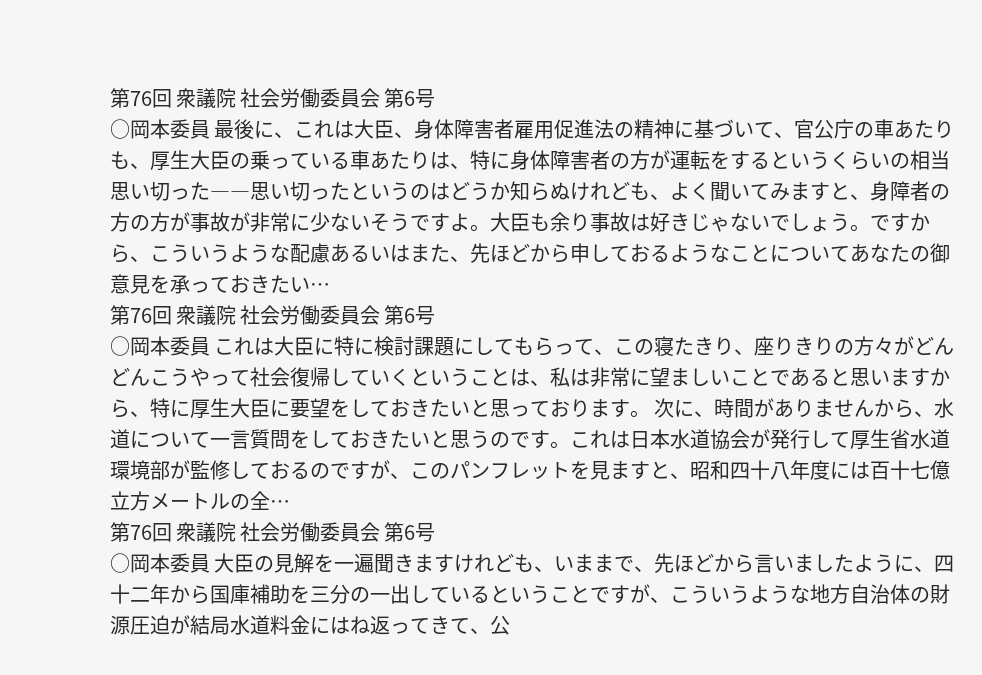第76回 衆議院 社会労働委員会 第6号
○岡本委員 最後に、これは大臣、身体障害者雇用促進法の精神に基づいて、官公庁の車あたりも、厚生大臣の乗っている車あたりは、特に身体障害者の方が運転をするというくらいの相当思い切った――思い切ったというのはどうか知らぬけれども、よく聞いてみますと、身障者の方の方が事故が非常に少ないそうですよ。大臣も余り事故は好きじゃないでしょう。ですから、こういうような配慮あるいはまた、先ほどから申しておるようなことについてあなたの御意見を承っておきたい…
第76回 衆議院 社会労働委員会 第6号
○岡本委員 これは大臣に特に検討課題にしてもらって、この寝たきり、座りきりの方々がどんどんこうやって社会復帰していくということは、私は非常に望ましいことであると思いますから、特に厚生大臣に要望をしておきたいと思っております。 次に、時間がありませんから、水道について一言質問をしておきたいと思うのです。これは日本水道協会が発行して厚生省水道環境部が監修しておるのですが、このパンフレットを見ますと、昭和四十八年度には百十七億立方メートルの全…
第76回 衆議院 社会労働委員会 第6号
○岡本委員 大臣の見解を一遍聞きますけれども、いままで、先ほどから言いましたように、四十二年から国庫補助を三分の一出しているということですが、こういうような地方自治体の財源圧迫が結局水道料金にはね返ってきて、公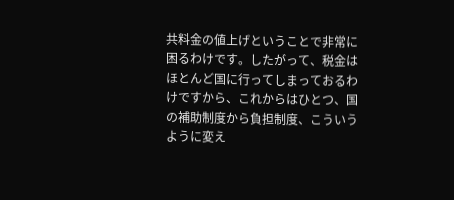共料金の値上げということで非常に困るわけです。したがって、税金はほとんど国に行ってしまっておるわけですから、これからはひとつ、国の補助制度から負担制度、こういうように変え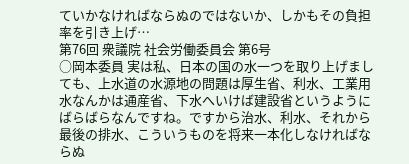ていかなければならぬのではないか、しかもその負担率を引き上げ…
第76回 衆議院 社会労働委員会 第6号
○岡本委員 実は私、日本の国の水一つを取り上げましても、上水道の水源地の問題は厚生省、利水、工業用水なんかは通産省、下水へいけば建設省というようにばらばらなんですね。ですから治水、利水、それから最後の排水、こういうものを将来一本化しなければならぬ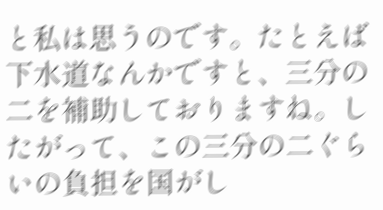と私は思うのです。たとえば下水道なんかですと、三分の二を補助しておりますね。したがって、この三分の二ぐらいの負担を国がし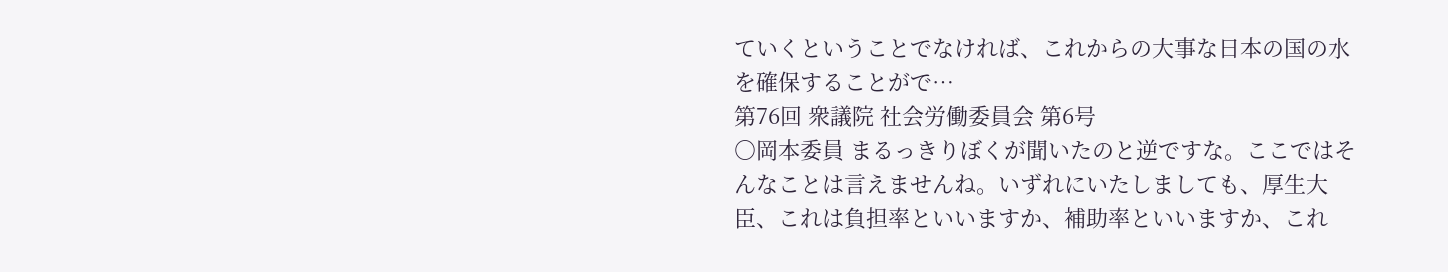ていくということでなければ、これからの大事な日本の国の水を確保することがで…
第76回 衆議院 社会労働委員会 第6号
○岡本委員 まるっきりぼくが聞いたのと逆ですな。ここではそんなことは言えませんね。いずれにいたしましても、厚生大臣、これは負担率といいますか、補助率といいますか、これ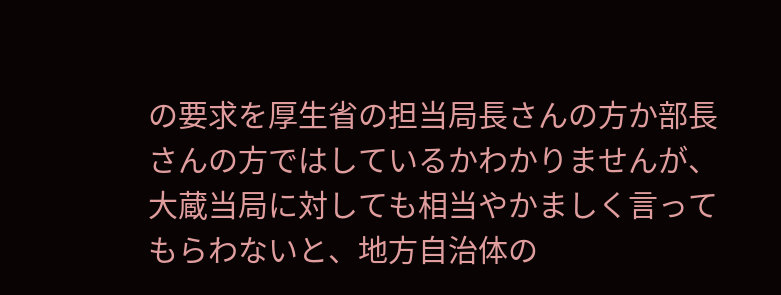の要求を厚生省の担当局長さんの方か部長さんの方ではしているかわかりませんが、大蔵当局に対しても相当やかましく言ってもらわないと、地方自治体の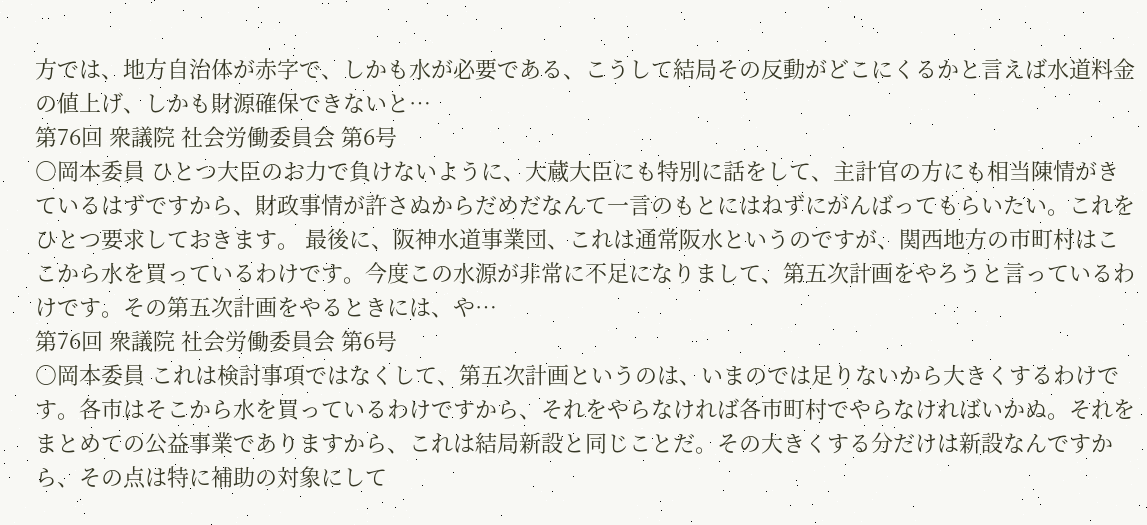方では、地方自治体が赤字で、しかも水が必要である、こうして結局その反動がどこにくるかと言えば水道料金の値上げ、しかも財源確保できないと…
第76回 衆議院 社会労働委員会 第6号
○岡本委員 ひとつ大臣のお力で負けないように、大蔵大臣にも特別に話をして、主計官の方にも相当陳情がきているはずですから、財政事情が許さぬからだめだなんて一言のもとにはねずにがんばってもらいたい。これをひとつ要求しておきます。 最後に、阪神水道事業団、これは通常阪水というのですが、関西地方の市町村はここから水を買っているわけです。今度この水源が非常に不足になりまして、第五次計画をやろうと言っているわけです。その第五次計画をやるときには、や…
第76回 衆議院 社会労働委員会 第6号
○岡本委員 これは検討事項ではなくして、第五次計画というのは、いまのでは足りないから大きくするわけです。各市はそこから水を買っているわけですから、それをやらなければ各市町村でやらなければいかぬ。それをまとめての公益事業でありますから、これは結局新設と同じことだ。その大きくする分だけは新設なんですから、その点は特に補助の対象にして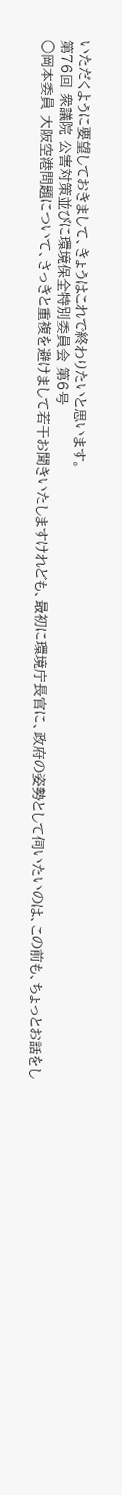いただくように要望しておきまして、きょうはこれで終わりたいと思います。
第76回 衆議院 公害対策並びに環境保全特別委員会 第6号
○岡本委員 大阪空港問題について、さっきと重複を避けまして若干お聞きいたしますけれども、最初に環境庁長官に、政府の姿勢として伺いたいのは、この前も、ちょっとお話をし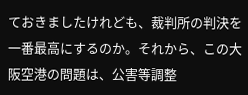ておきましたけれども、裁判所の判決を一番最高にするのか。それから、この大阪空港の問題は、公害等調整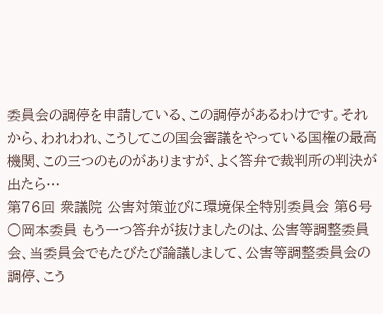委員会の調停を申請している、この調停があるわけです。それから、われわれ、こうしてこの国会審議をやっている国権の最高機関、この三つのものがありますが、よく答弁で裁判所の判決が出たら…
第76回 衆議院 公害対策並びに環境保全特別委員会 第6号
○岡本委員 もう一つ答弁が抜けましたのは、公害等調整委員会、当委員会でもたびたび論議しまして、公害等調整委員会の調停、こう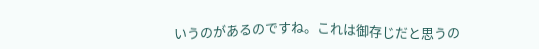いうのがあるのですね。これは御存じだと思うの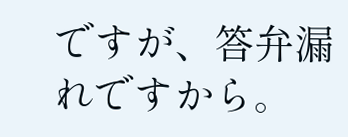ですが、答弁漏れですから。